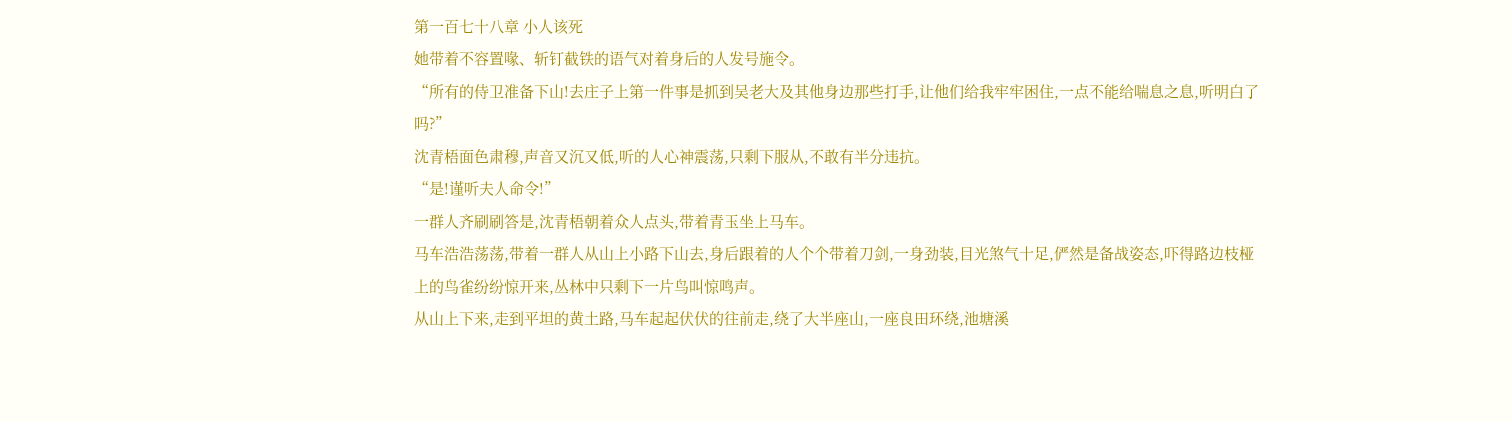第一百七十八章 小人该死
她带着不容置喙、斩钉截铁的语气对着身后的人发号施令。
“所有的侍卫准备下山!去庄子上第一件事是抓到吴老大及其他身边那些打手,让他们给我牢牢困住,一点不能给喘息之息,听明白了吗?”
沈青梧面色肃穆,声音又沉又低,听的人心神震荡,只剩下服从,不敢有半分违抗。
“是!谨听夫人命令!”
一群人齐刷刷答是,沈青梧朝着众人点头,带着青玉坐上马车。
马车浩浩荡荡,带着一群人从山上小路下山去,身后跟着的人个个带着刀剑,一身劲装,目光煞气十足,俨然是备战姿态,吓得路边枝桠上的鸟雀纷纷惊开来,丛林中只剩下一片鸟叫惊鸣声。
从山上下来,走到平坦的黄土路,马车起起伏伏的往前走,绕了大半座山,一座良田环绕,池塘溪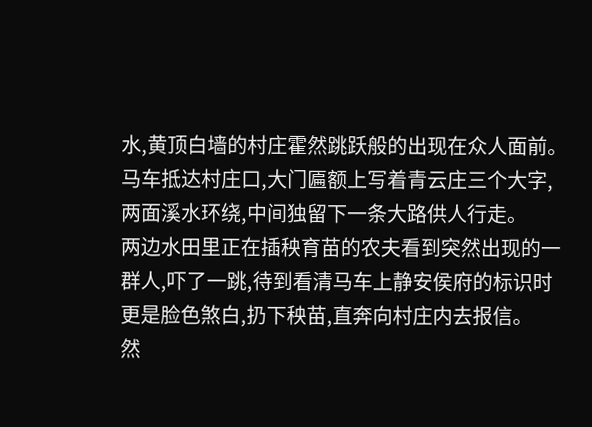水,黄顶白墙的村庄霍然跳跃般的出现在众人面前。
马车抵达村庄口,大门匾额上写着青云庄三个大字,两面溪水环绕,中间独留下一条大路供人行走。
两边水田里正在插秧育苗的农夫看到突然出现的一群人,吓了一跳,待到看清马车上静安侯府的标识时更是脸色煞白,扔下秧苗,直奔向村庄内去报信。
然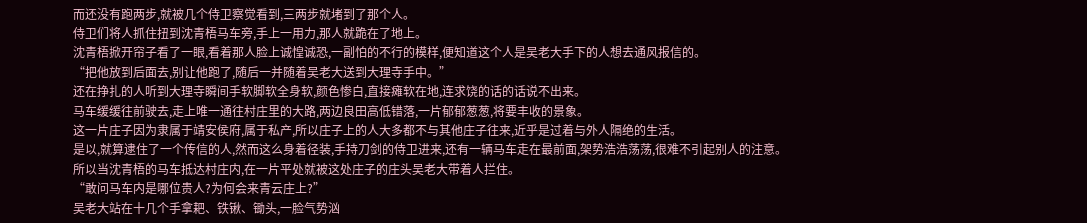而还没有跑两步,就被几个侍卫察觉看到,三两步就堵到了那个人。
侍卫们将人抓住扭到沈青梧马车旁,手上一用力,那人就跪在了地上。
沈青梧掀开帘子看了一眼,看着那人脸上诚惶诚恐,一副怕的不行的模样,便知道这个人是吴老大手下的人想去通风报信的。
“把他放到后面去,别让他跑了,随后一并随着吴老大送到大理寺手中。”
还在挣扎的人听到大理寺瞬间手软脚软全身软,颜色惨白,直接瘫软在地,连求饶的话的话说不出来。
马车缓缓往前驶去,走上唯一通往村庄里的大路,两边良田高低错落,一片郁郁葱葱,将要丰收的景象。
这一片庄子因为隶属于靖安侯府,属于私产,所以庄子上的人大多都不与其他庄子往来,近乎是过着与外人隔绝的生活。
是以,就算逮住了一个传信的人,然而这么身着径装,手持刀剑的侍卫进来,还有一辆马车走在最前面,架势浩浩荡荡,很难不引起别人的注意。
所以当沈青梧的马车抵达村庄内,在一片平处就被这处庄子的庄头吴老大带着人拦住。
“敢问马车内是哪位贵人?为何会来青云庄上?”
吴老大站在十几个手拿耙、铁锹、锄头,一脸气势汹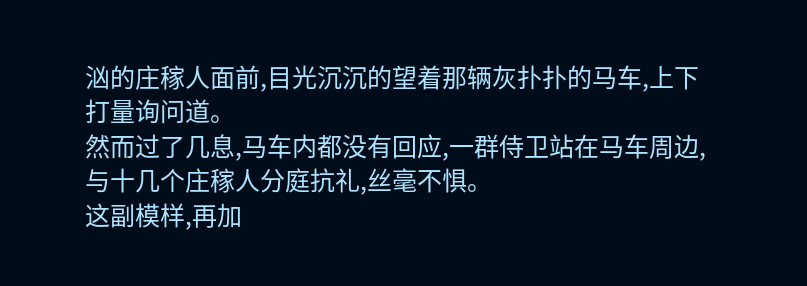汹的庄稼人面前,目光沉沉的望着那辆灰扑扑的马车,上下打量询问道。
然而过了几息,马车内都没有回应,一群侍卫站在马车周边,与十几个庄稼人分庭抗礼,丝毫不惧。
这副模样,再加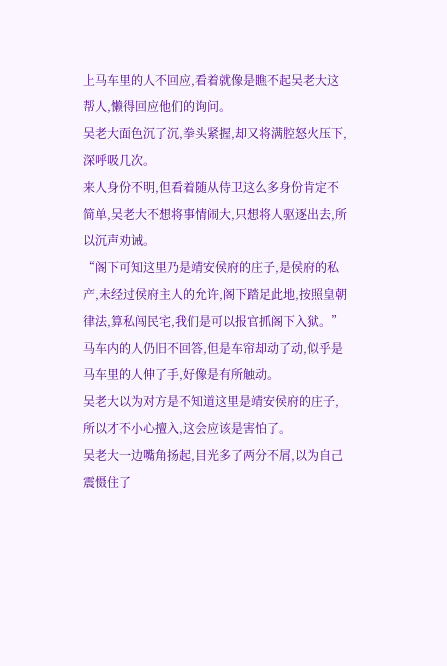上马车里的人不回应,看着就像是瞧不起吴老大这帮人,懒得回应他们的询问。
吴老大面色沉了沉,拳头紧握,却又将满腔怒火压下,深呼吸几次。
来人身份不明,但看着随从侍卫这么多身份肯定不简单,吴老大不想将事情闹大,只想将人驱逐出去,所以沉声劝诫。
“阁下可知这里乃是靖安侯府的庄子,是侯府的私产,未经过侯府主人的允许,阁下踏足此地,按照皇朝律法,算私闯民宅,我们是可以报官抓阁下入狱。”
马车内的人仍旧不回答,但是车帘却动了动,似乎是马车里的人伸了手,好像是有所触动。
吴老大以为对方是不知道这里是靖安侯府的庄子,所以才不小心擅入,这会应该是害怕了。
吴老大一边嘴角扬起,目光多了两分不屑,以为自己震慑住了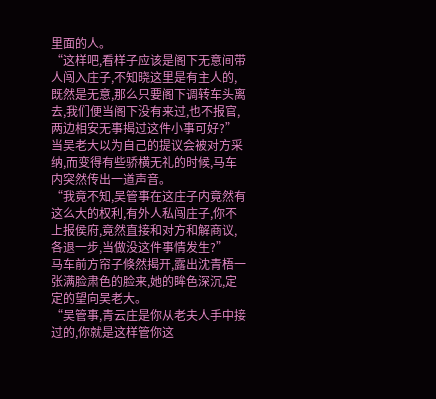里面的人。
“这样吧,看样子应该是阁下无意间带人闯入庄子,不知晓这里是有主人的,既然是无意,那么只要阁下调转车头离去,我们便当阁下没有来过,也不报官,两边相安无事揭过这件小事可好?”
当吴老大以为自己的提议会被对方采纳,而变得有些骄横无礼的时候,马车内突然传出一道声音。
“我竟不知,吴管事在这庄子内竟然有这么大的权利,有外人私闯庄子,你不上报侯府,竟然直接和对方和解商议,各退一步,当做没这件事情发生?”
马车前方帘子倏然揭开,露出沈青梧一张满脸肃色的脸来,她的眸色深沉,定定的望向吴老大。
“吴管事,青云庄是你从老夫人手中接过的,你就是这样管你这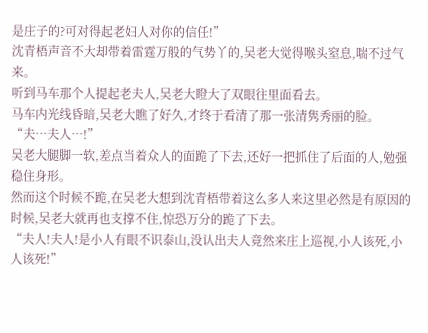是庄子的?可对得起老妇人对你的信任!”
沈青梧声音不大却带着雷霆万般的气势丫的,吴老大觉得喉头窒息,喘不过气来。
听到马车那个人提起老夫人,吴老大瞪大了双眼往里面看去。
马车内光线昏暗,吴老大瞧了好久,才终于看清了那一张清隽秀丽的脸。
“夫…夫人…!”
吴老大腿脚一软,差点当着众人的面跪了下去,还好一把抓住了后面的人,勉强稳住身形。
然而这个时候不跪,在吴老大想到沈青梧带着这么多人来这里必然是有原因的时候,吴老大就再也支撑不住,惊恐万分的跪了下去。
“夫人!夫人!是小人有眼不识泰山,没认出夫人竟然来庄上巡视,小人该死,小人该死!”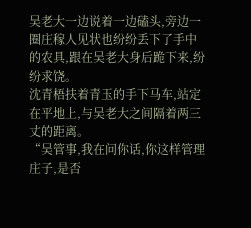吴老大一边说着一边磕头,旁边一圈庄稼人见状也纷纷丢下了手中的农具,跟在吴老大身后跪下来,纷纷求饶。
沈青梧扶着青玉的手下马车,站定在平地上,与吴老大之间隔着两三丈的距离。
“吴管事,我在问你话,你这样管理庄子,是否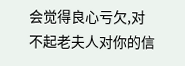会觉得良心亏欠,对不起老夫人对你的信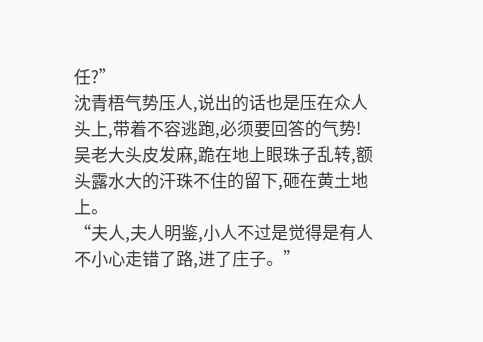任?”
沈青梧气势压人,说出的话也是压在众人头上,带着不容逃跑,必须要回答的气势!
吴老大头皮发麻,跪在地上眼珠子乱转,额头露水大的汗珠不住的留下,砸在黄土地上。
“夫人,夫人明鉴,小人不过是觉得是有人不小心走错了路,进了庄子。”